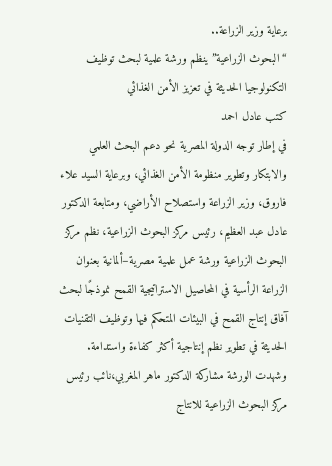برعاية وزير الزراعة..
“البحوث الزراعية” ينظم ورشة علمية لبحث توظيف التكنولوجيا الحديثة في تعزيز الأمن الغذائي
كتب عادل احمد
في إطار توجه الدولة المصرية نحو دعم البحث العلمي والابتكار وتطوير منظومة الأمن الغذائي، وبرعاية السيد علاء فاروق، وزير الزراعة واستصلاح الأراضي، ومتابعة الدكتور عادل عبد العظيم، رئيس مركز البحوث الزراعية، نظم مركز البحوث الزراعية ورشة عمل علمية مصرية–ألمانية بعنوان الزراعة الرأسية في المحاصيل الاستراتيجية القمح نموذجًا لبحث آفاق إنتاج القمح في البيئات المتحكم فيها وتوظيف التقنيات الحديثة في تطوير نظم إنتاجية أكثر كفاءة واستدامة.
وشهدت الورشة مشاركة الدكتور ماهر المغربي،نائب رئيس مركز البحوث الزراعية للانتاج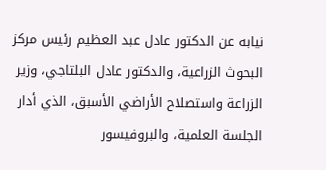نيابه عن الدكتور عادل عبد العظيم رئيس مركز البحوث الزراعية، والدكتور عادل البلتاجي، وزير الزراعة واستصلاح الأراضي الأسبق، الذي أدار الجلسة العلمية، والبروفيسور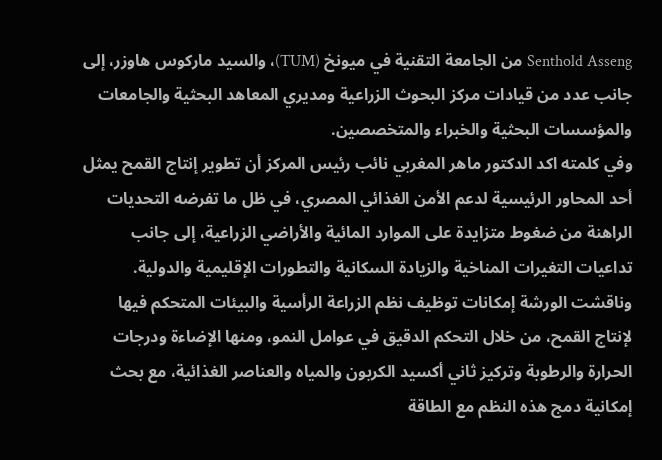Senthold Asseng من الجامعة التقنية في ميونخ (TUM)، والسيد ماركوس هاوزر، إلى جانب عدد من قيادات مركز البحوث الزراعية ومديري المعاهد البحثية والجامعات والمؤسسات البحثية والخبراء والمتخصصين.
وفي كلمته اكد الدكتور ماهر المغربي نائب رئيس المركز أن تطوير إنتاج القمح يمثل أحد المحاور الرئيسية لدعم الأمن الغذائي المصري، في ظل ما تفرضه التحديات الراهنة من ضغوط متزايدة على الموارد المائية والأراضي الزراعية، إلى جانب تداعيات التغيرات المناخية والزيادة السكانية والتطورات الإقليمية والدولية.
وناقشت الورشة إمكانات توظيف نظم الزراعة الرأسية والبيئات المتحكم فيها لإنتاج القمح، من خلال التحكم الدقيق في عوامل النمو، ومنها الإضاءة ودرجات الحرارة والرطوبة وتركيز ثاني أكسيد الكربون والمياه والعناصر الغذائية، مع بحث إمكانية دمج هذه النظم مع الطاقة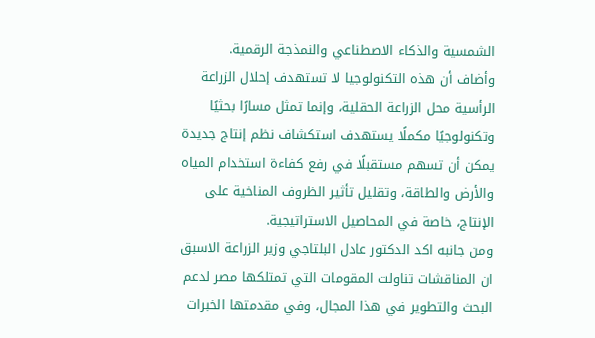الشمسية والذكاء الاصطناعي والنمذجة الرقمية.
وأضاف أن هذه التكنولوجيا لا تستهدف إحلال الزراعة الرأسية محل الزراعة الحقلية، وإنما تمثل مسارًا بحثيًا وتكنولوجيًا مكملًا يستهدف استكشاف نظم إنتاج جديدة يمكن أن تسهم مستقبلًا في رفع كفاءة استخدام المياه والأرض والطاقة، وتقليل تأثير الظروف المناخية على الإنتاج، خاصة في المحاصيل الاستراتيجية.
ومن جانبه اكد الدكتور عادل البلتاجي وزير الزراعة الاسبق ان المناقشات تناولت المقومات التي تمتلكها مصر لدعم البحث والتطوير في هذا المجال، وفي مقدمتها الخبرات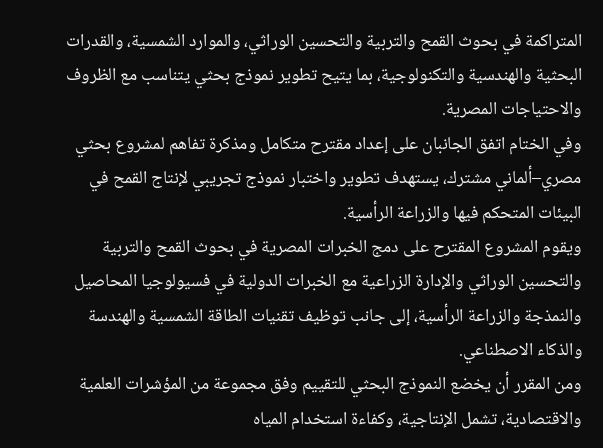المتراكمة في بحوث القمح والتربية والتحسين الوراثي، والموارد الشمسية، والقدرات البحثية والهندسية والتكنولوجية، بما يتيح تطوير نموذج بحثي يتناسب مع الظروف والاحتياجات المصرية.
وفي الختام اتفق الجانبان على إعداد مقترح متكامل ومذكرة تفاهم لمشروع بحثي مصري–ألماني مشترك، يستهدف تطوير واختبار نموذج تجريبي لإنتاج القمح في البيئات المتحكم فيها والزراعة الرأسية.
ويقوم المشروع المقترح على دمج الخبرات المصرية في بحوث القمح والتربية والتحسين الوراثي والإدارة الزراعية مع الخبرات الدولية في فسيولوجيا المحاصيل والنمذجة والزراعة الرأسية، إلى جانب توظيف تقنيات الطاقة الشمسية والهندسة والذكاء الاصطناعي.
ومن المقرر أن يخضع النموذج البحثي للتقييم وفق مجموعة من المؤشرات العلمية والاقتصادية، تشمل الإنتاجية، وكفاءة استخدام المياه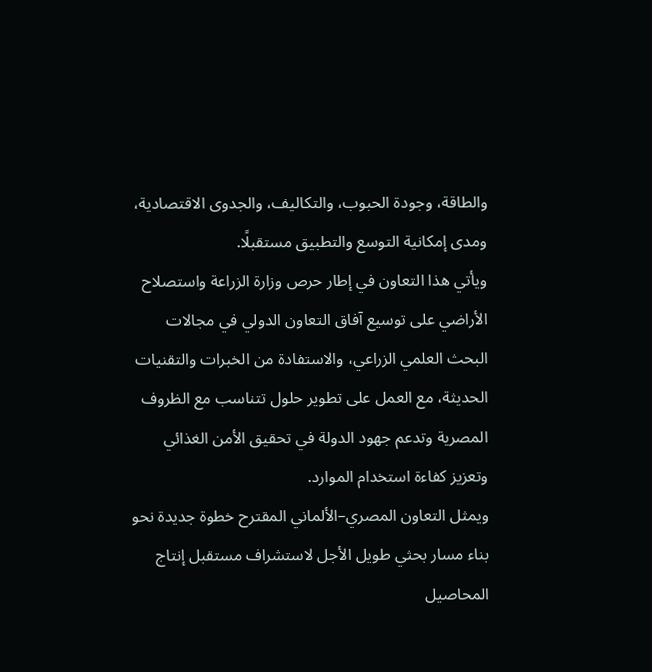والطاقة، وجودة الحبوب، والتكاليف، والجدوى الاقتصادية، ومدى إمكانية التوسع والتطبيق مستقبلًا.
ويأتي هذا التعاون في إطار حرص وزارة الزراعة واستصلاح الأراضي على توسيع آفاق التعاون الدولي في مجالات البحث العلمي الزراعي، والاستفادة من الخبرات والتقنيات الحديثة، مع العمل على تطوير حلول تتناسب مع الظروف المصرية وتدعم جهود الدولة في تحقيق الأمن الغذائي وتعزيز كفاءة استخدام الموارد.
ويمثل التعاون المصري–الألماني المقترح خطوة جديدة نحو بناء مسار بحثي طويل الأجل لاستشراف مستقبل إنتاج المحاصيل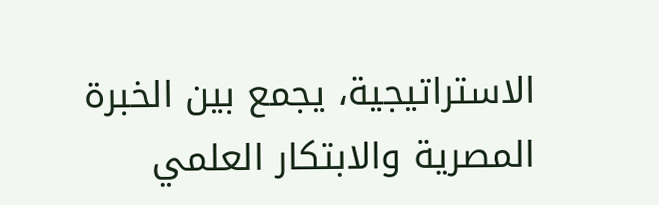الاستراتيجية، يجمع بين الخبرة المصرية والابتكار العلمي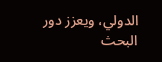الدولي، ويعزز دور البحث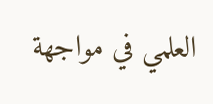العلمي في مواجهة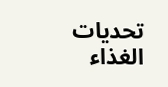تحديات الغذاء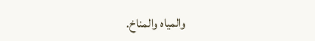والمياه والمناخ.